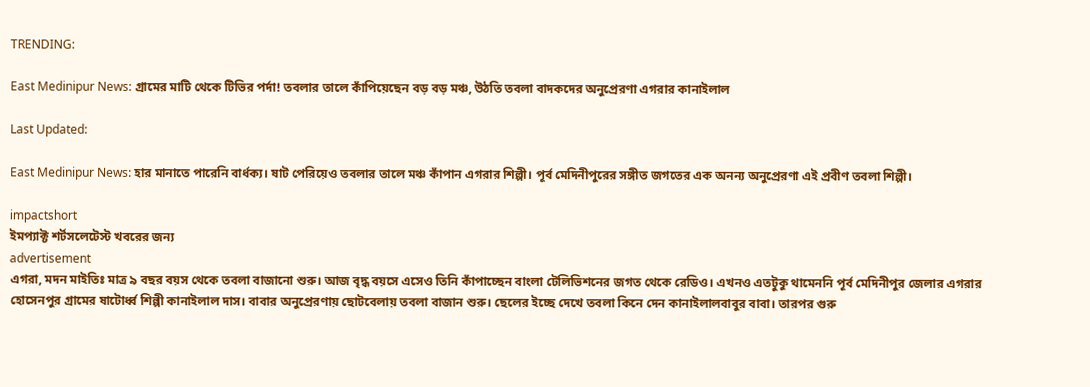TRENDING:

East Medinipur News: গ্রামের মাটি থেকে টিভির পর্দা! তবলার তালে কাঁপিয়েছেন বড় বড় মঞ্চ, উঠতি তবলা বাদকদের অনুপ্রেরণা এগরার কানাইলাল

Last Updated:

East Medinipur News: হার মানাতে পারেনি বার্ধক্য। ষাট পেরিয়েও তবলার তালে মঞ্চ কাঁপান এগরার শিল্পী। পূর্ব মেদিনীপুরের সঙ্গীত জগতের এক অনন্য অনুপ্রেরণা এই প্রবীণ তবলা শিল্পী।

impactshort
ইমপ্যাক্ট শর্টসলেটেস্ট খবরের জন্য
advertisement
এগরা, মদন মাইতিঃ মাত্র ৯ বছর বয়স থেকে তবলা বাজানো শুরু। আজ বৃদ্ধ বয়সে এসেও তিনি কাঁপাচ্ছেন বাংলা টেলিভিশনের জগত থেকে রেডিও। এখনও এতটুকু থামেননি পূর্ব মেদিনীপুর জেলার এগরার হোসেনপুর গ্রামের ষাটোর্ধ্ব শিল্পী কানাইলাল দাস। বাবার অনুপ্রেরণায় ছোটবেলায় তবলা বাজান শুরু। ছেলের ইচ্ছে দেখে তবলা কিনে দেন কানাইলালবাবুর বাবা। তারপর গুরু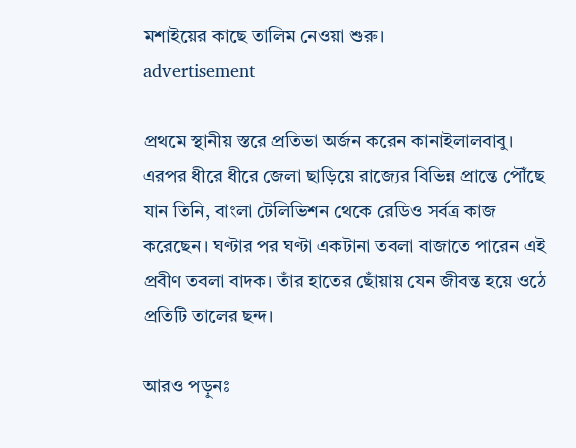মশাইয়ের কাছে তালিম নেওয়া শুরু।
advertisement

প্রথমে স্থানীয় স্তরে প্রতিভা অর্জন করেন কানাইলালবাবু। এরপর ধীরে ধীরে জেলা ছাড়িয়ে রাজ্যের বিভিন্ন প্রান্তে পৌঁছে যান তিনি, বাংলা টেলিভিশন থেকে রেডিও সর্বত্র কাজ করেছেন। ঘণ্টার পর ঘণ্টা একটানা তবলা বাজাতে পারেন এই প্রবীণ তবলা বাদক। তাঁর হাতের ছোঁয়ায় যেন জীবন্ত হয়ে ওঠে প্রতিটি তালের ছন্দ।

আরও পড়ুনঃ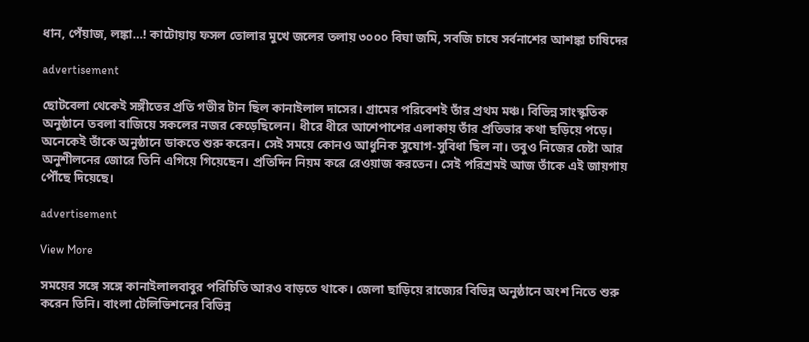ধান, পেঁয়াজ, লঙ্কা…! কাটোয়ায় ফসল তোলার মুখে জলের তলায় ৩০০০ বিঘা জমি, সবজি চাষে সর্বনাশের আশঙ্কা চাষিদের

advertisement

ছোটবেলা থেকেই সঙ্গীতের প্রতি গভীর টান ছিল কানাইলাল দাসের। গ্রামের পরিবেশই তাঁর প্রথম মঞ্চ। বিভিন্ন সাংস্কৃতিক অনুষ্ঠানে তবলা বাজিয়ে সকলের নজর কেড়েছিলেন। ধীরে ধীরে আশেপাশের এলাকায় তাঁর প্রতিভার কথা ছড়িয়ে পড়ে। অনেকেই তাঁকে অনুষ্ঠানে ডাকতে শুরু করেন। সেই সময়ে কোনও আধুনিক সুযোগ-সুবিধা ছিল না। তবুও নিজের চেষ্টা আর অনুশীলনের জোরে তিনি এগিয়ে গিয়েছেন। প্রতিদিন নিয়ম করে রেওয়াজ করতেন। সেই পরিশ্রমই আজ তাঁকে এই জায়গায় পৌঁছে দিয়েছে।

advertisement

View More

সময়ের সঙ্গে সঙ্গে কানাইলালবাবুর পরিচিতি আরও বাড়তে থাকে। জেলা ছাড়িয়ে রাজ্যের বিভিন্ন অনুষ্ঠানে অংশ নিতে শুরু করেন তিনি। বাংলা টেলিভিশনের বিভিন্ন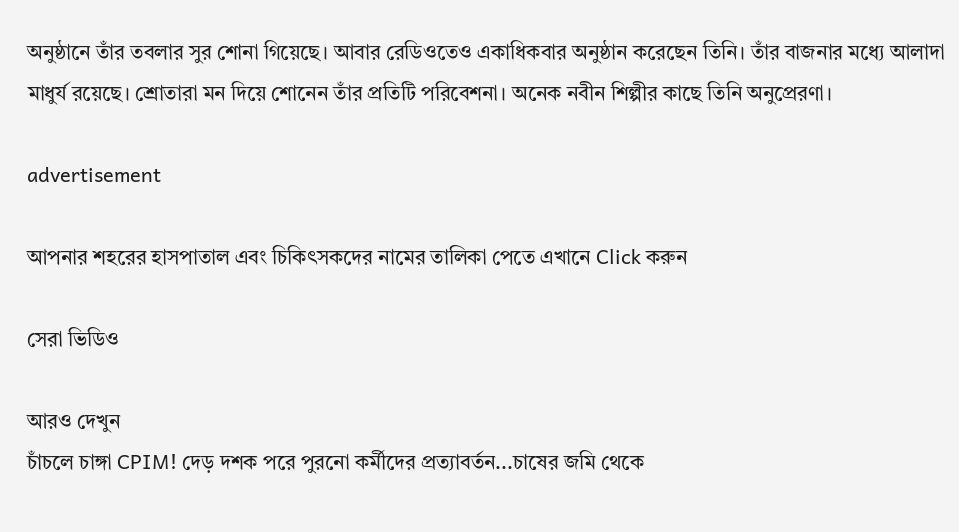অনুষ্ঠানে তাঁর তবলার সুর শোনা গিয়েছে। আবার রেডিওতেও একাধিকবার অনুষ্ঠান করেছেন তিনি। তাঁর বাজনার মধ্যে আলাদা মাধুর্য রয়েছে। শ্রোতারা মন দিয়ে শোনেন তাঁর প্রতিটি পরিবেশনা। অনেক নবীন শিল্পীর কাছে তিনি অনুপ্রেরণা।

advertisement

আপনার শহরের হাসপাতাল এবং চিকিৎসকদের নামের তালিকা পেতে এখানে Click করুন

সেরা ভিডিও

আরও দেখুন
চাঁচলে চাঙ্গা CPIM! দেড় দশক পরে পুরনো কর্মীদের প্রত্যাবর্তন...চাষের জমি থেকে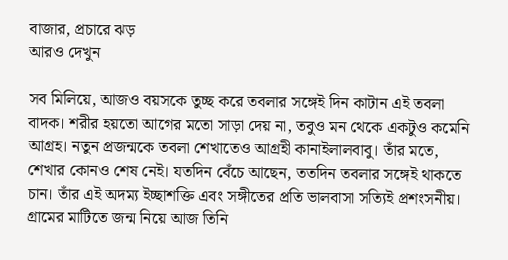বাজার, প্রচারে ঝড়
আরও দেখুন

সব মিলিয়ে, আজও বয়সকে তুচ্ছ করে তবলার সঙ্গেই দিন কাটান এই তবলা বাদক। শরীর হয়তো আগের মতো সাড়া দেয় না, তবুও মন থেকে একটুও কমেনি আগ্রহ। নতুন প্রজন্মকে তবলা শেখাতেও আগ্রহী কানাইলালবাবু। তাঁর মতে, শেখার কোনও শেষ নেই। যতদিন বেঁচে আছেন, ততদিন তবলার সঙ্গেই থাকতে চান। তাঁর এই অদম্য ইচ্ছাশক্তি এবং সঙ্গীতের প্রতি ভালবাসা সত্যিই প্রশংসনীয়। গ্রামের মাটিতে জন্ম নিয়ে আজ তিনি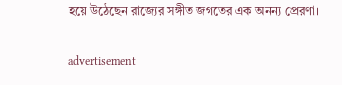হয়ে উঠেছেন রাজ্যের সঙ্গীত জগতের এক অনন্য প্রেরণা।

advertisement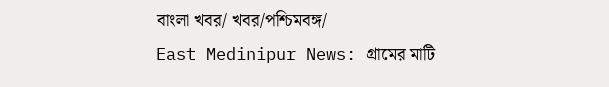বাংলা খবর/ খবর/পশ্চিমবঙ্গ/
East Medinipur News: গ্রামের মাটি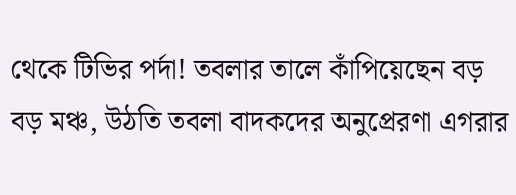থেকে টিভির পর্দা! তবলার তালে কাঁপিয়েছেন বড় বড় মঞ্চ, উঠতি তবলা বাদকদের অনুপ্রেরণা এগরার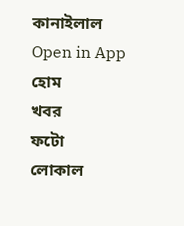কানাইলাল
Open in App
হোম
খবর
ফটো
লোকাল